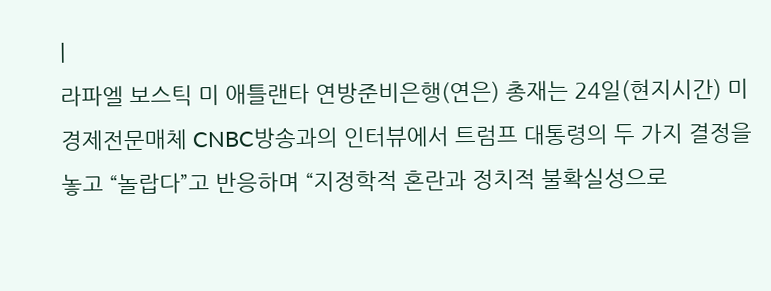|
라파엘 보스틱 미 애틀랜타 연방준비은행(연은) 총재는 24일(현지시간) 미 경제전문매체 CNBC방송과의 인터뷰에서 트럼프 대통령의 두 가지 결정을 놓고 “놀랍다”고 반응하며 “지정학적 혼란과 정치적 불확실성으로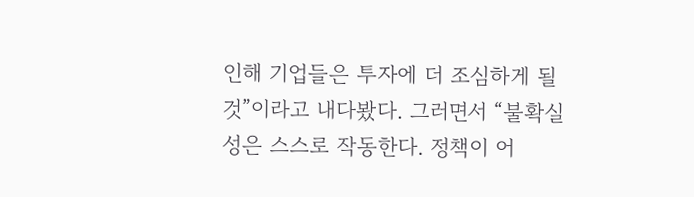인해 기업들은 투자에 더 조심하게 될 것”이라고 내다봤다. 그러면서 “불확실성은 스스로 작동한다. 정책이 어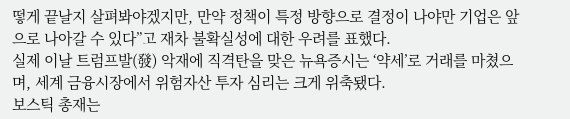떻게 끝날지 살펴봐야겠지만, 만약 정책이 특정 방향으로 결정이 나야만 기업은 앞으로 나아갈 수 있다”고 재차 불확실성에 대한 우려를 표했다.
실제 이날 트럼프발(發) 악재에 직격탄을 맞은 뉴욕증시는 ‘약세’로 거래를 마쳤으며, 세계 금융시장에서 위험자산 투자 심리는 크게 위축됐다.
보스틱 총재는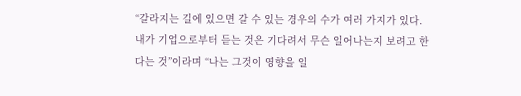“갈라지는 길에 있으면 갈 수 있는 경우의 수가 여러 가지가 있다. 내가 기업으로부터 듣는 것은 기다려서 무슨 일어나는지 보려고 한다는 것”이라며 “나는 그것이 영향을 일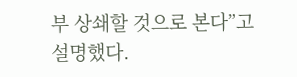부 상쇄할 것으로 본다”고 설명했다.